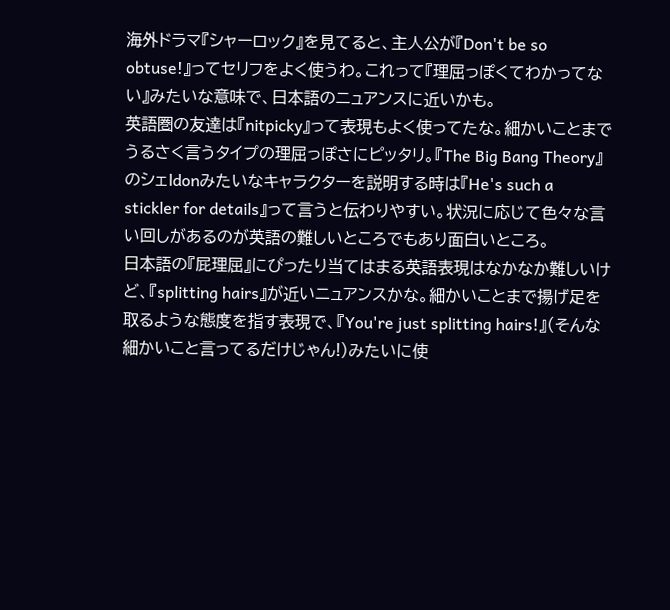海外ドラマ『シャーロック』を見てると、主人公が『Don't be so obtuse!』ってセリフをよく使うわ。これって『理屈っぽくてわかってない』みたいな意味で、日本語のニュアンスに近いかも。
英語圏の友達は『nitpicky』って表現もよく使ってたな。細かいことまでうるさく言うタイプの理屈っぽさにピッタリ。『The Big Bang Theory』のシェldonみたいなキャラクターを説明する時は『He's such a stickler for details』って言うと伝わりやすい。状況に応じて色々な言い回しがあるのが英語の難しいところでもあり面白いところ。
日本語の『屁理屈』にぴったり当てはまる英語表現はなかなか難しいけど、『splitting hairs』が近いニュアンスかな。細かいことまで揚げ足を取るような態度を指す表現で、『You're just splitting hairs!』(そんな細かいこと言ってるだけじゃん!)みたいに使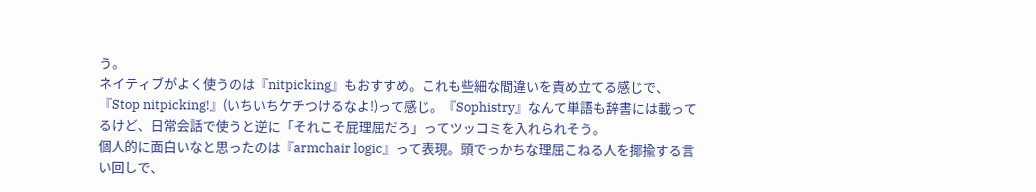う。
ネイティブがよく使うのは『nitpicking』もおすすめ。これも些細な間違いを責め立てる感じで、『Stop nitpicking!』(いちいちケチつけるなよ!)って感じ。『Sophistry』なんて単語も辞書には載ってるけど、日常会話で使うと逆に「それこそ屁理屈だろ」ってツッコミを入れられそう。
個人的に面白いなと思ったのは『armchair logic』って表現。頭でっかちな理屈こねる人を揶揄する言い回しで、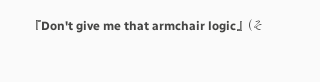『Don't give me that armchair logic』(そ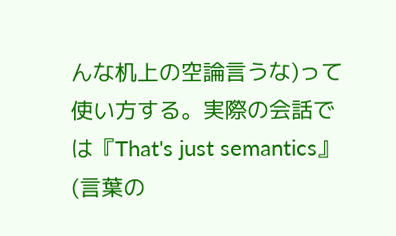んな机上の空論言うな)って使い方する。実際の会話では『That's just semantics』(言葉の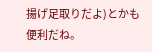揚げ足取りだよ)とかも便利だね。